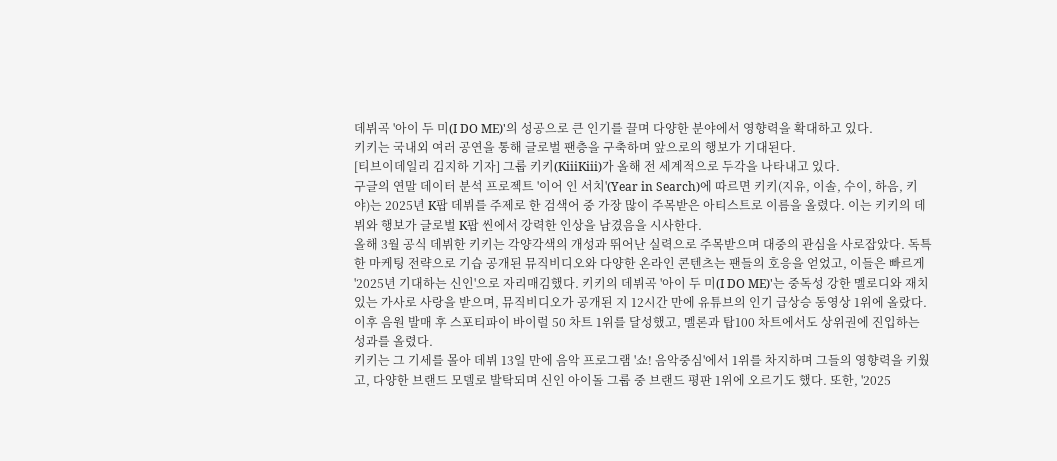데뷔곡 '아이 두 미(I DO ME)'의 성공으로 큰 인기를 끌며 다양한 분야에서 영향력을 확대하고 있다.
키키는 국내외 여러 공연을 통해 글로벌 팬층을 구축하며 앞으로의 행보가 기대된다.
[티브이데일리 김지하 기자] 그룹 키키(KiiiKiii)가 올해 전 세계적으로 두각을 나타내고 있다.
구글의 연말 데이터 분석 프로젝트 '이어 인 서치'(Year in Search)에 따르면 키키(지유, 이솔, 수이, 하음, 키야)는 2025년 K팝 데뷔를 주제로 한 검색어 중 가장 많이 주목받은 아티스트로 이름을 올렸다. 이는 키키의 데뷔와 행보가 글로벌 K팝 씬에서 강력한 인상을 남겼음을 시사한다.
올해 3월 공식 데뷔한 키키는 각양각색의 개성과 뛰어난 실력으로 주목받으며 대중의 관심을 사로잡았다. 독특한 마케팅 전략으로 기습 공개된 뮤직비디오와 다양한 온라인 콘텐츠는 팬들의 호응을 얻었고, 이들은 빠르게 '2025년 기대하는 신인'으로 자리매김했다. 키키의 데뷔곡 '아이 두 미(I DO ME)'는 중독성 강한 멜로디와 재치 있는 가사로 사랑을 받으며, 뮤직비디오가 공개된 지 12시간 만에 유튜브의 인기 급상승 동영상 1위에 올랐다. 이후 음원 발매 후 스포티파이 바이럴 50 차트 1위를 달성했고, 멜론과 탑100 차트에서도 상위권에 진입하는 성과를 올렸다.
키키는 그 기세를 몰아 데뷔 13일 만에 음악 프로그램 '쇼! 음악중심'에서 1위를 차지하며 그들의 영향력을 키웠고, 다양한 브랜드 모델로 발탁되며 신인 아이돌 그룹 중 브랜드 평판 1위에 오르기도 했다. 또한, '2025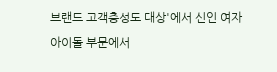브랜드 고객충성도 대상'에서 신인 여자아이돌 부문에서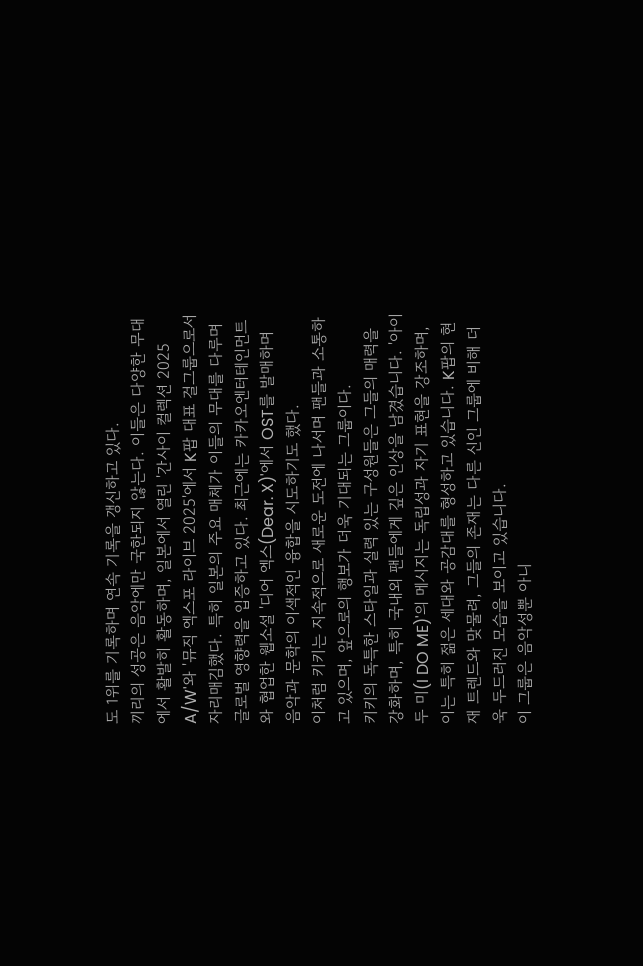도 1위를 기록하며 연속 기록을 갱신하고 있다.
끼리의 성공은 음악에만 국한되지 않는다. 이들은 다양한 무대에서 활발히 활동하며, 일본에서 열린 '간사이 컬렉션 2025 A/W'와 '뮤직 엑스포 라이브 2025'에서 K팝 대표 걸그룹으로서 자리매김했다. 특히 일본의 주요 매체가 이들의 무대를 다루며 글로벌 영향력을 입증하고 있다. 최근에는 카카오엔터테인먼트와 협업한 웹소설 '디어 엑스(Dear. X)'에서 OST를 발매하며 음악과 문학의 이색적인 융합을 시도하기도 했다.
이처럼 키키는 지속적으로 새로운 도전에 나서며 팬들과 소통하고 있으며, 앞으로의 행보가 더욱 기대되는 그룹이다.
키키의 독특한 스타일과 실력 있는 구성원들은 그들의 매력을 강화하며, 특히 국내외 팬들에게 깊은 인상을 남겼습니다. '아이 두 미(I DO ME)'의 메시지는 독립성과 자기 표현을 강조하며, 이는 특히 젊은 세대와 공감대를 형성하고 있습니다. K팝의 현재 트렌드와 맞물려, 그들의 존재는 다른 신인 그룹에 비해 더욱 두드러진 모습을 보이고 있습니다.
이 그룹은 음악성뿐 아니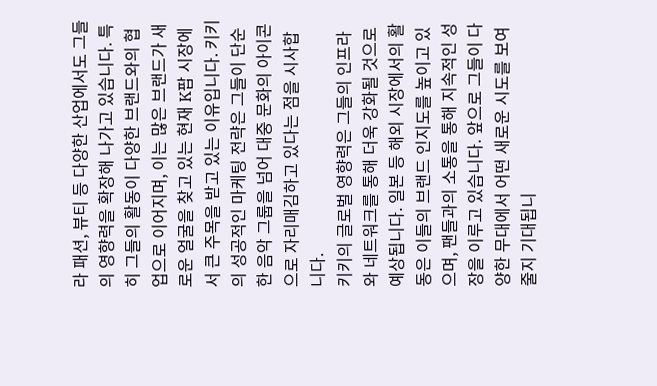라 패션, 뷰티 등 다양한 산업에서도 그들의 영향력을 확장해 나가고 있습니다. 특히 그들의 활동이 다양한 브랜드와의 협업으로 이어지며, 이는 많은 브랜드가 새로운 얼굴을 찾고 있는 현재 K팝 시장에서 큰 주목을 받고 있는 이유입니다. 키키의 성공적인 마케팅 전략은 그들이 단순한 음악 그룹을 넘어 대중 문화의 아이콘으로 자리매김하고 있다는 점을 시사합니다.
키키의 글로벌 영향력은 그들의 인프라와 네트워크를 통해 더욱 강화될 것으로 예상됩니다. 일본 등 해외 시장에서의 활동은 이들의 브랜드 인지도를 높이고 있으며, 팬들과의 소통을 통해 지속적인 성장을 이루고 있습니다. 앞으로 그들이 다양한 무대에서 어떤 새로운 시도를 보여줄지 기대됩니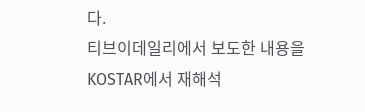다.
티브이데일리에서 보도한 내용을 KOSTAR에서 재해석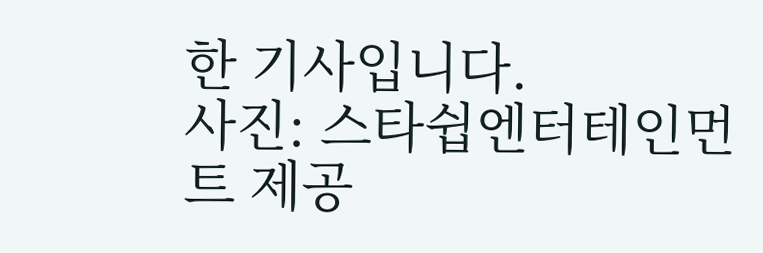한 기사입니다.
사진: 스타쉽엔터테인먼트 제공